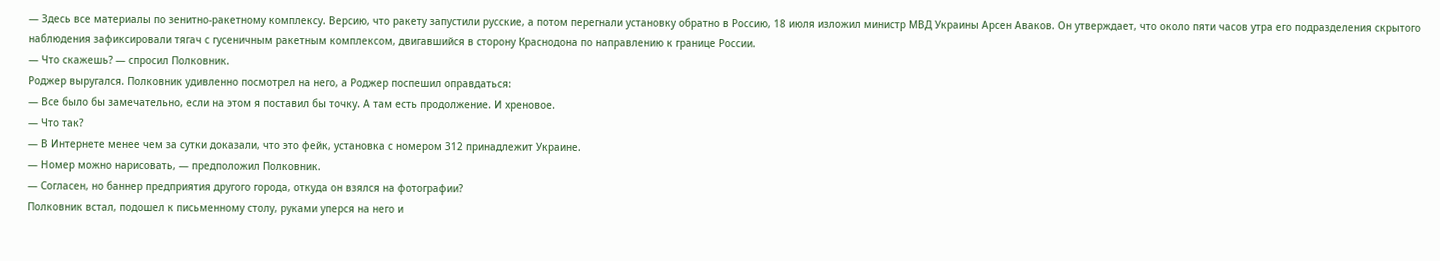— Здесь все материалы по зенитно-ракетному комплексу. Версию, что ракету запустили русские, а потом перегнали установку обратно в Россию, 18 июля изложил министр МВД Украины Арсен Аваков. Он утверждает, что около пяти часов утра его подразделения скрытого наблюдения зафиксировали тягач с гусеничным ракетным комплексом, двигавшийся в сторону Краснодона по направлению к границе России.
— Что скажешь? — спросил Полковник.
Роджер выругался. Полковник удивленно посмотрел на него, а Роджер поспешил оправдаться:
— Все было бы замечательно, если на этом я поставил бы точку. А там есть продолжение. И хреновое.
— Что так?
— В Интернете менее чем за сутки доказали, что это фейк, установка с номером 312 принадлежит Украине.
— Номер можно нарисовать, — предположил Полковник.
— Согласен, но баннер предприятия другого города, откуда он взялся на фотографии?
Полковник встал, подошел к письменному столу, руками уперся на него и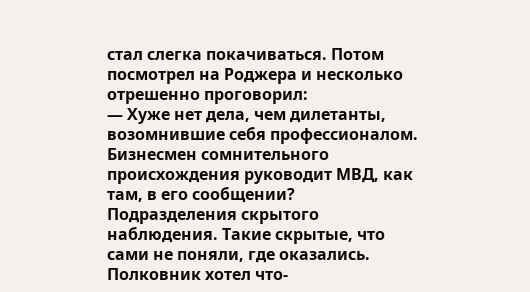стал слегка покачиваться. Потом посмотрел на Роджера и несколько отрешенно проговорил:
— Хуже нет дела, чем дилетанты, возомнившие себя профессионалом. Бизнесмен сомнительного происхождения руководит МВД, как там, в его сообщении? Подразделения скрытого наблюдения. Такие скрытые, что сами не поняли, где оказались.
Полковник хотел что-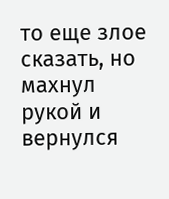то еще злое сказать, но махнул рукой и вернулся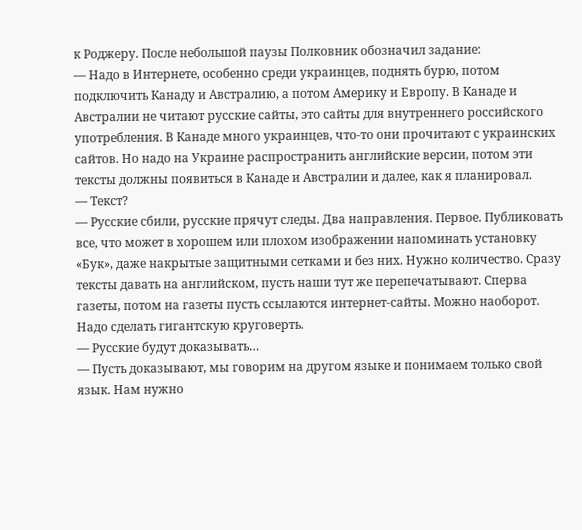к Роджеру. После небольшой паузы Полковник обозначил задание:
— Надо в Интернете, особенно среди украинцев, поднять бурю, потом подключить Канаду и Австралию, а потом Америку и Европу. В Канаде и Австралии не читают русские сайты, это сайты для внутреннего российского употребления. В Канаде много украинцев, что-то они прочитают с украинских сайтов. Но надо на Украине распространить английские версии, потом эти тексты должны появиться в Канаде и Австралии и далее, как я планировал.
— Текст?
— Русские сбили, русские прячут следы. Два направления. Первое. Публиковать все, что может в хорошем или плохом изображении напоминать установку «Бук», даже накрытые защитными сетками и без них. Нужно количество. Сразу тексты давать на английском, пусть наши тут же перепечатывают. Сперва газеты, потом на газеты пусть ссылаются интернет-сайты. Можно наоборот. Надо сделать гигантскую круговерть.
— Русские будут доказывать…
— Пусть доказывают, мы говорим на другом языке и понимаем только свой язык. Нам нужно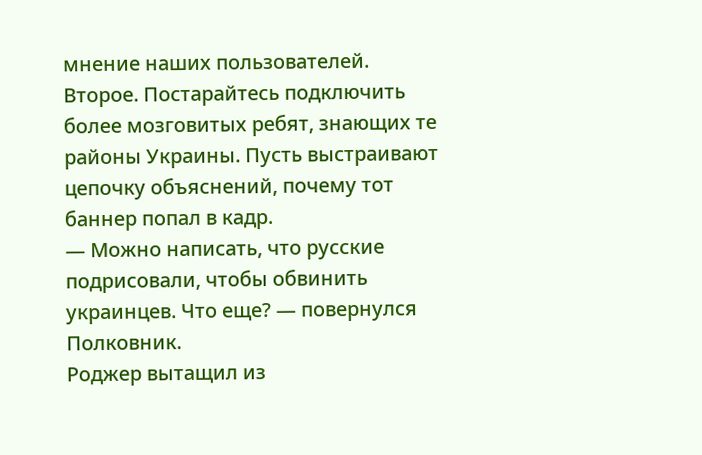мнение наших пользователей. Второе. Постарайтесь подключить более мозговитых ребят, знающих те районы Украины. Пусть выстраивают цепочку объяснений, почему тот баннер попал в кадр.
— Можно написать, что русские подрисовали, чтобы обвинить украинцев. Что еще? — повернулся Полковник.
Роджер вытащил из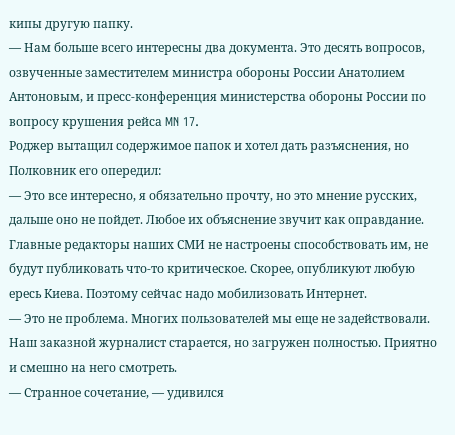кипы другую папку.
— Нам больше всего интересны два документа. Это десять вопросов, озвученные заместителем министра обороны России Анатолием Антоновым, и пресс-конференция министерства обороны России по вопросу крушения рейса MN 17.
Роджер вытащил содержимое папок и хотел дать разъяснения, но Полковник его опередил:
— Это все интересно, я обязательно прочту, но это мнение русских, дальше оно не пойдет. Любое их объяснение звучит как оправдание. Главные редакторы наших СМИ не настроены способствовать им, не будут публиковать что-то критическое. Скорее, опубликуют любую ересь Киева. Поэтому сейчас надо мобилизовать Интернет.
— Это не проблема. Многих пользователей мы еще не задействовали. Наш заказной журналист старается, но загружен полностью. Приятно и смешно на него смотреть.
— Странное сочетание, — удивился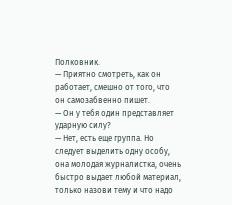Полковник.
— Приятно смотреть, как он работает, смешно от того, что он самозабвенно пишет.
— Он у тебя один представляет ударную силу?
— Нет, есть еще группа. Но следует выделить одну особу, она молодая журналистка, очень быстро выдает любой материал, только назови тему и что надо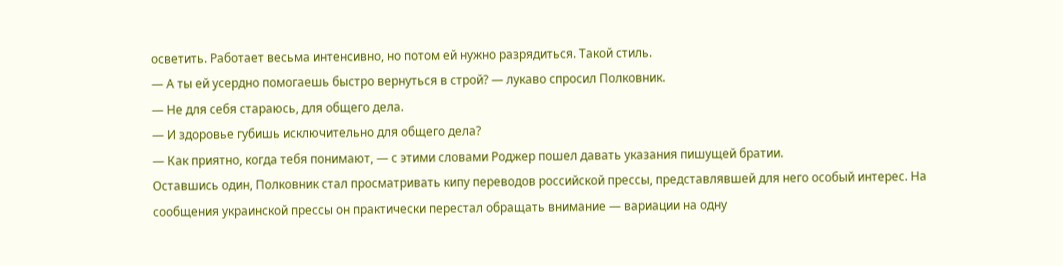осветить. Работает весьма интенсивно, но потом ей нужно разрядиться. Такой стиль.
— А ты ей усердно помогаешь быстро вернуться в строй? — лукаво спросил Полковник.
— Не для себя стараюсь, для общего дела.
— И здоровье губишь исключительно для общего дела?
— Как приятно, когда тебя понимают, — с этими словами Роджер пошел давать указания пишущей братии.
Оставшись один, Полковник стал просматривать кипу переводов российской прессы, представлявшей для него особый интерес. На сообщения украинской прессы он практически перестал обращать внимание — вариации на одну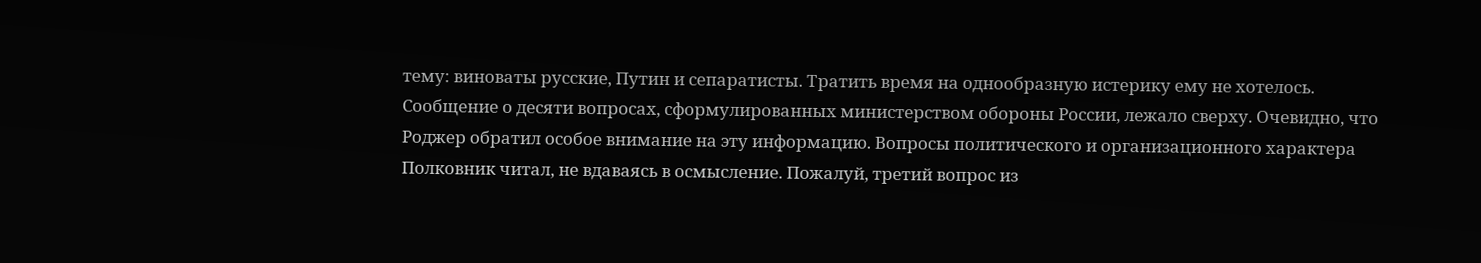тему: виноваты русские, Путин и сепаратисты. Тратить время на однообразную истерику ему не хотелось.
Сообщение о десяти вопросах, сформулированных министерством обороны России, лежало сверху. Очевидно, что Роджер обратил особое внимание на эту информацию. Вопросы политического и организационного характера Полковник читал, не вдаваясь в осмысление. Пожалуй, третий вопрос из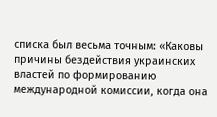списка был весьма точным: «Каковы причины бездействия украинских властей по формированию международной комиссии, когда она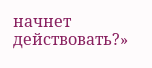начнет действовать?»